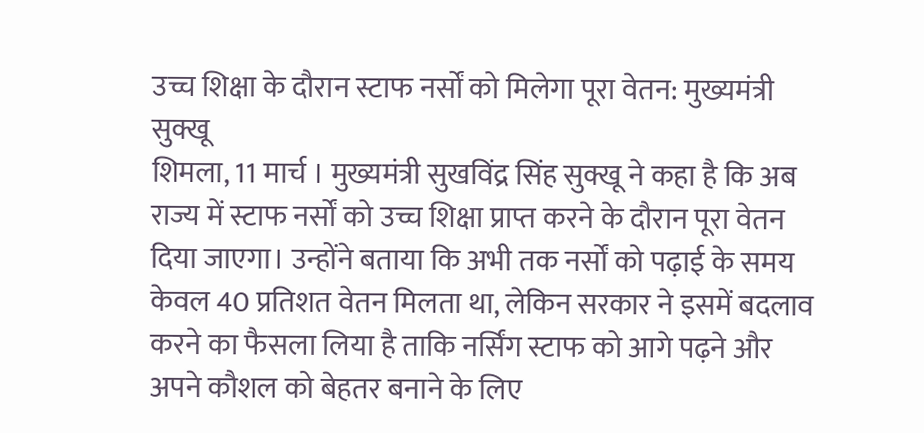उच्च शिक्षा के दौरान स्टाफ नर्सों को मिलेगा पूरा वेतन: मुख्यमंत्री सुक्खू
शिमला, 11 मार्च । मुख्यमंत्री सुखविंद्र सिंह सुक्खू ने कहा है कि अब राज्य में स्टाफ नर्सों को उच्च शिक्षा प्राप्त करने के दौरान पूरा वेतन दिया जाएगा। उन्होंने बताया कि अभी तक नर्सों को पढ़ाई के समय केवल 40 प्रतिशत वेतन मिलता था, लेकिन सरकार ने इसमें बदलाव करने का फैसला लिया है ताकि नर्सिंग स्टाफ को आगे पढ़ने और अपने कौशल को बेहतर बनाने के लिए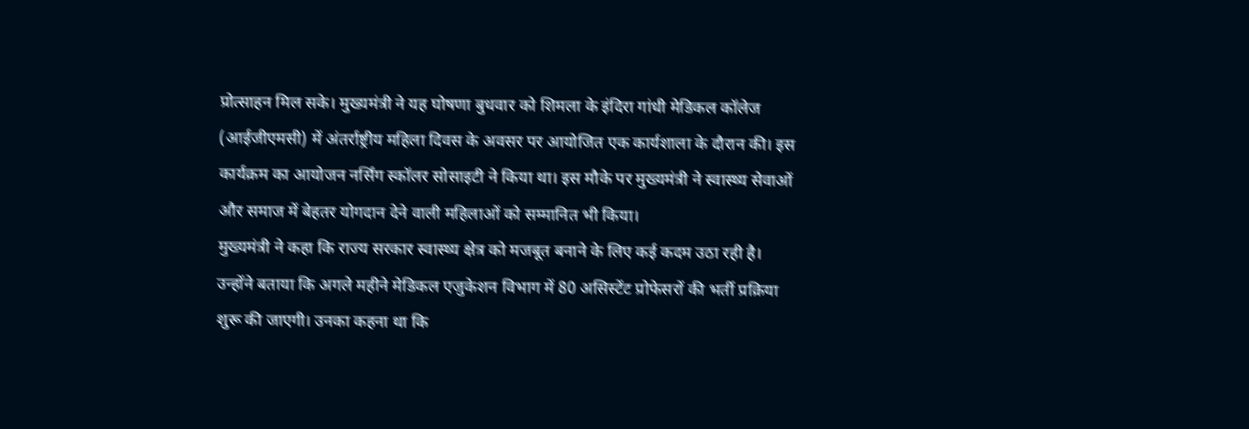प्रोत्साहन मिल सके। मुख्यमंत्री ने यह घोषणा बुधवार को शिमला के इंदिरा गांधी मेडिकल कॉलेज (आईजीएमसी) में अंतर्राष्ट्रीय महिला दिवस के अवसर पर आयोजित एक कार्यशाला के दौरान की। इस कार्यक्रम का आयोजन नर्सिंग स्कॉलर सोसाइटी ने किया था। इस मौके पर मुख्यमंत्री ने स्वास्थ्य सेवाओं और समाज में बेहतर योगदान देने वाली महिलाओं को सम्मानित भी किया।
मुख्यमंत्री ने कहा कि राज्य सरकार स्वास्थ्य क्षेत्र को मजबूत बनाने के लिए कई कदम उठा रही है। उन्होंने बताया कि अगले महीने मेडिकल एजुकेशन विभाग में 80 असिस्टेंट प्रोफेसरों की भर्ती प्रक्रिया शुरू की जाएगी। उनका कहना था कि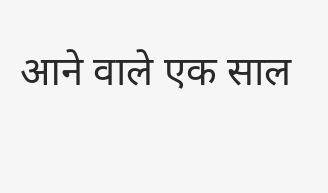आने वाले एक साल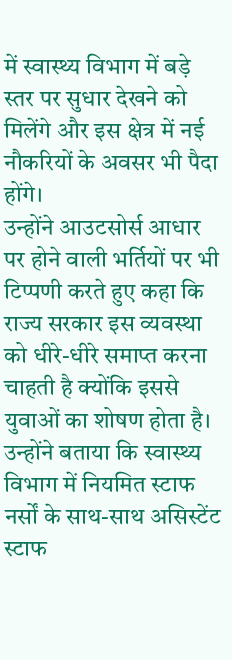में स्वास्थ्य विभाग में बड़े स्तर पर सुधार देखने को मिलेंगे और इस क्षेत्र में नई नौकरियों के अवसर भी पैदा होंगे।
उन्होंने आउटसोर्स आधार पर होने वाली भर्तियों पर भी टिप्पणी करते हुए कहा कि राज्य सरकार इस व्यवस्था को धीरे-धीरे समाप्त करना चाहती है क्योंकि इससे युवाओं का शोषण होता है। उन्होंने बताया कि स्वास्थ्य विभाग में नियमित स्टाफ नर्सों के साथ-साथ असिस्टेंट स्टाफ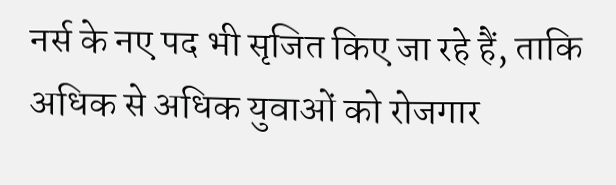नर्स के नए पद भी सृजित किए जा रहे हैं, ताकि अधिक से अधिक युवाओं को रोजगार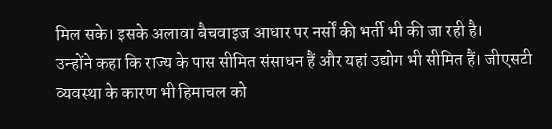मिल सके। इसके अलावा बैचवाइज आधार पर नर्सों की भर्ती भी की जा रही है।
उन्होंने कहा कि राज्य के पास सीमित संसाधन हैं और यहां उद्योग भी सीमित हैं। जीएसटी व्यवस्था के कारण भी हिमाचल को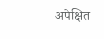अपेक्षित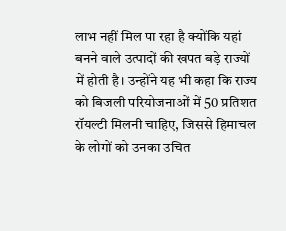लाभ नहीं मिल पा रहा है क्योंकि यहां बनने वाले उत्पादों की खपत बड़े राज्यों में होती है। उन्होंने यह भी कहा कि राज्य को बिजली परियोजनाओं में 50 प्रतिशत रॉयल्टी मिलनी चाहिए, जिससे हिमाचल के लोगों को उनका उचित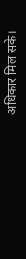अधिकार मिल सके।